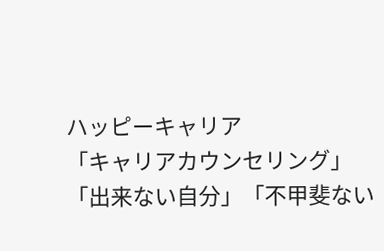ハッピーキャリア
「キャリアカウンセリング」
「出来ない自分」「不甲斐ない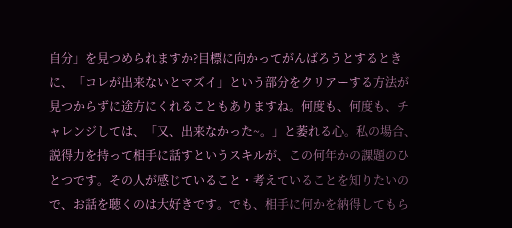自分」を見つめられますか?目標に向かってがんばろうとするときに、「コレが出来ないとマズイ」という部分をクリアーする方法が見つからずに途方にくれることもありますね。何度も、何度も、チャレンジしては、「又、出来なかった~。」と萎れる心。私の場合、説得力を持って相手に話すというスキルが、この何年かの課題のひとつです。その人が感じていること・考えていることを知りたいので、お話を聴くのは大好きです。でも、相手に何かを納得してもら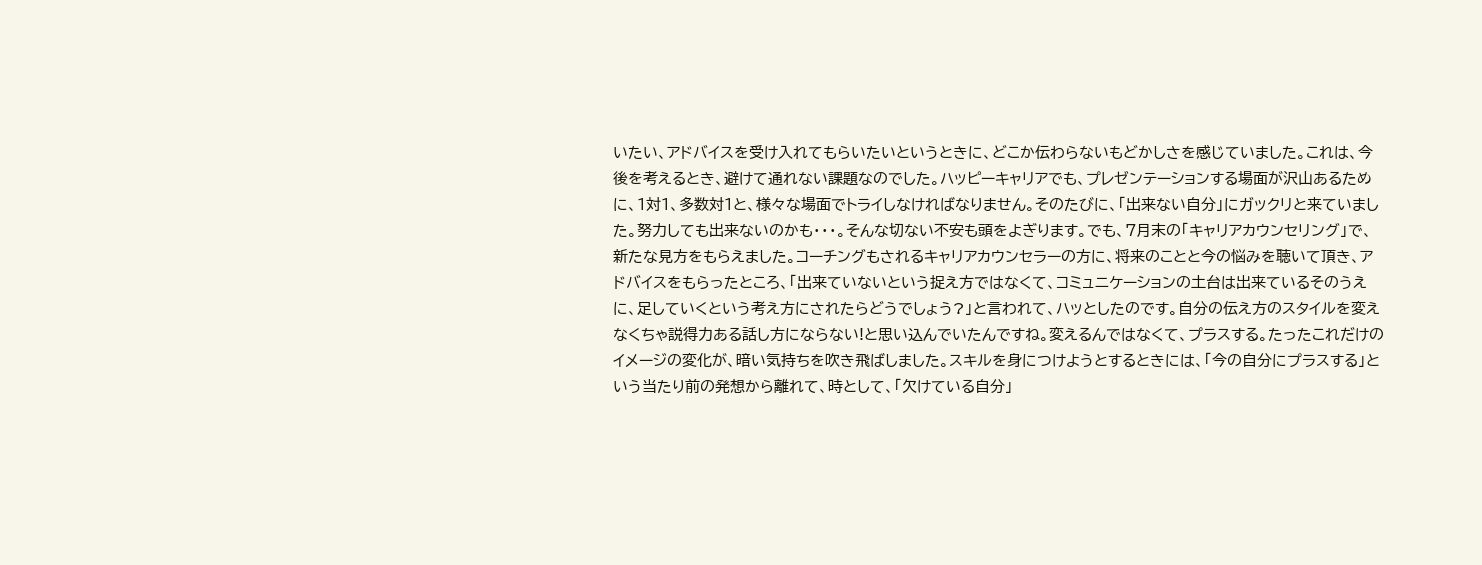いたい、アドバイスを受け入れてもらいたいというときに、どこか伝わらないもどかしさを感じていました。これは、今後を考えるとき、避けて通れない課題なのでした。ハッピーキャリアでも、プレゼンテーションする場面が沢山あるために、1対1、多数対1と、様々な場面でトライしなければなりません。そのたびに、「出来ない自分」にガックリと来ていました。努力しても出来ないのかも・・・。そんな切ない不安も頭をよぎります。でも、7月末の「キャリアカウンセリング」で、新たな見方をもらえました。コーチングもされるキャリアカウンセラーの方に、将来のことと今の悩みを聴いて頂き、アドバイスをもらったところ、「出来ていないという捉え方ではなくて、コミュニケーションの土台は出来ているそのうえに、足していくという考え方にされたらどうでしょう?」と言われて、ハッとしたのです。自分の伝え方のスタイルを変えなくちゃ説得力ある話し方にならない!と思い込んでいたんですね。変えるんではなくて、プラスする。たったこれだけのイメージの変化が、暗い気持ちを吹き飛ばしました。スキルを身につけようとするときには、「今の自分にプラスする」という当たり前の発想から離れて、時として、「欠けている自分」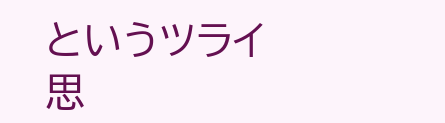というツライ思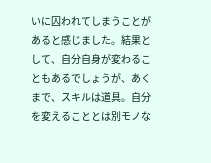いに囚われてしまうことがあると感じました。結果として、自分自身が変わることもあるでしょうが、あくまで、スキルは道具。自分を変えることとは別モノな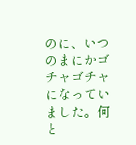のに、いつのまにかゴチャゴチャになっていました。何と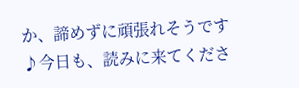か、諦めずに頑張れそうです♪今日も、読みに来てくださ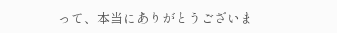って、本当にありがとうございま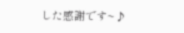した感謝です~♪